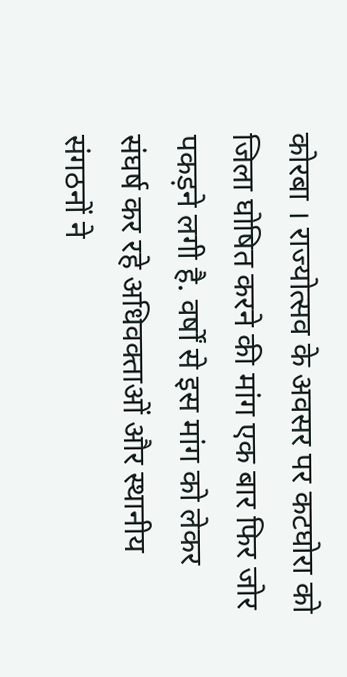कोरबा । राज्योत्सव के अवसर पर कटघोरा को जिला घोषित करने की मांग एक बार फिर जोर पकड़ने लगी है. वर्षों से इस मांग को लेकर संघर्ष कर रहे अधिवक्ताओं और स्थानीय संगठनों ने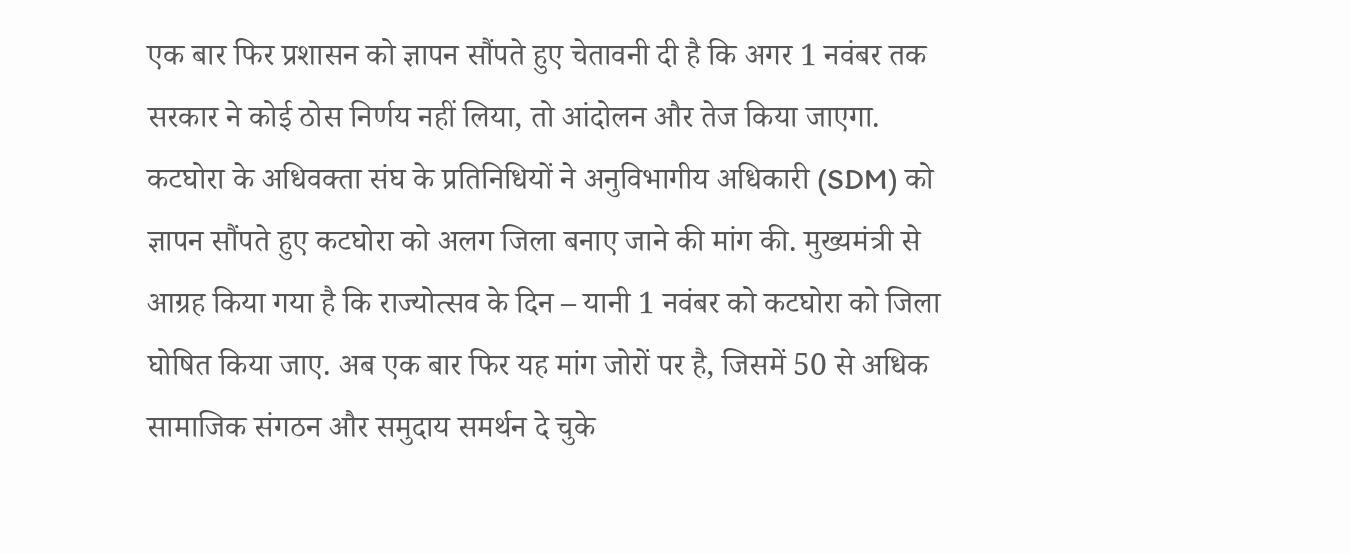एक बार फिर प्रशासन को ज्ञापन सौंपते हुए चेतावनी दी है कि अगर 1 नवंबर तक सरकार ने कोई ठोस निर्णय नहीं लिया, तो आंदोलन और तेज किया जाएगा.
कटघोरा के अधिवक्ता संघ के प्रतिनिधियों ने अनुविभागीय अधिकारी (SDM) को ज्ञापन सौंपते हुए कटघोरा को अलग जिला बनाए जाने की मांग की. मुख्यमंत्री से आग्रह किया गया है कि राज्योत्सव के दिन – यानी 1 नवंबर को कटघोरा को जिला घोषित किया जाए. अब एक बार फिर यह मांग जोरों पर है, जिसमें 50 से अधिक सामाजिक संगठन और समुदाय समर्थन दे चुके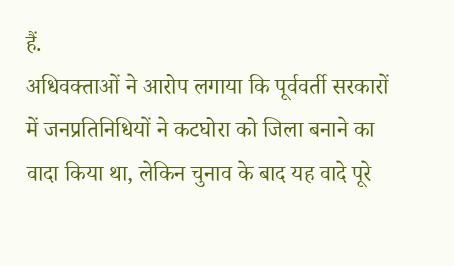हैं.
अधिवक्ताओं ने आरोप लगाया कि पूर्ववर्ती सरकारों में जनप्रतिनिधियों ने कटघोरा को जिला बनाने का वादा किया था, लेकिन चुनाव के बाद यह वादे पूरे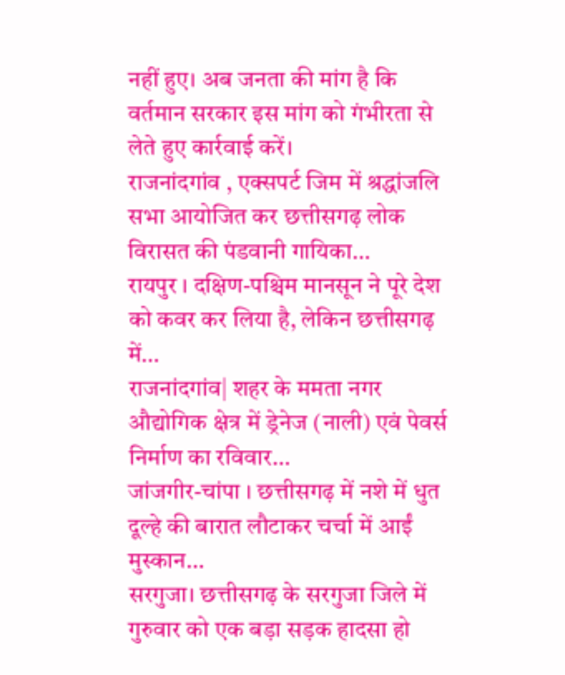नहीं हुए। अब जनता की मांग है कि वर्तमान सरकार इस मांग को गंभीरता से लेते हुए कार्रवाई करें।
राजनांदगांव , एक्सपर्ट जिम में श्रद्धांजलि सभा आयोजित कर छत्तीसगढ़ लोक विरासत की पंडवानी गायिका…
रायपुर । दक्षिण-पश्चिम मानसून ने पूरे देश को कवर कर लिया है, लेकिन छत्तीसगढ़ में…
राजनांदगांव| शहर के ममता नगर औद्योगिक क्षेत्र में ड्रेनेज (नाली) एवं पेवर्स निर्माण का रविवार…
जांजगीर-चांपा । छत्तीसगढ़ में नशे में धुत दूल्हे की बारात लौटाकर चर्चा में आईं मुस्कान…
सरगुजा। छत्तीसगढ़ के सरगुजा जिले में गुरुवार को एक बड़ा सड़क हादसा हो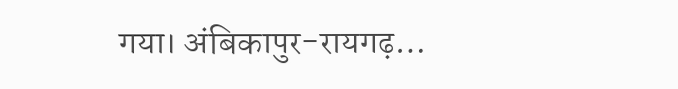गया। अंबिकापुर-रायगढ़…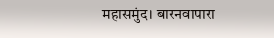महासमुंद। बारनवापारा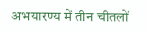अभयारण्य में तीन चीतलों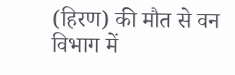(हिरण) की मौत से वन विभाग में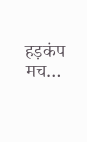हड़कंप मच…